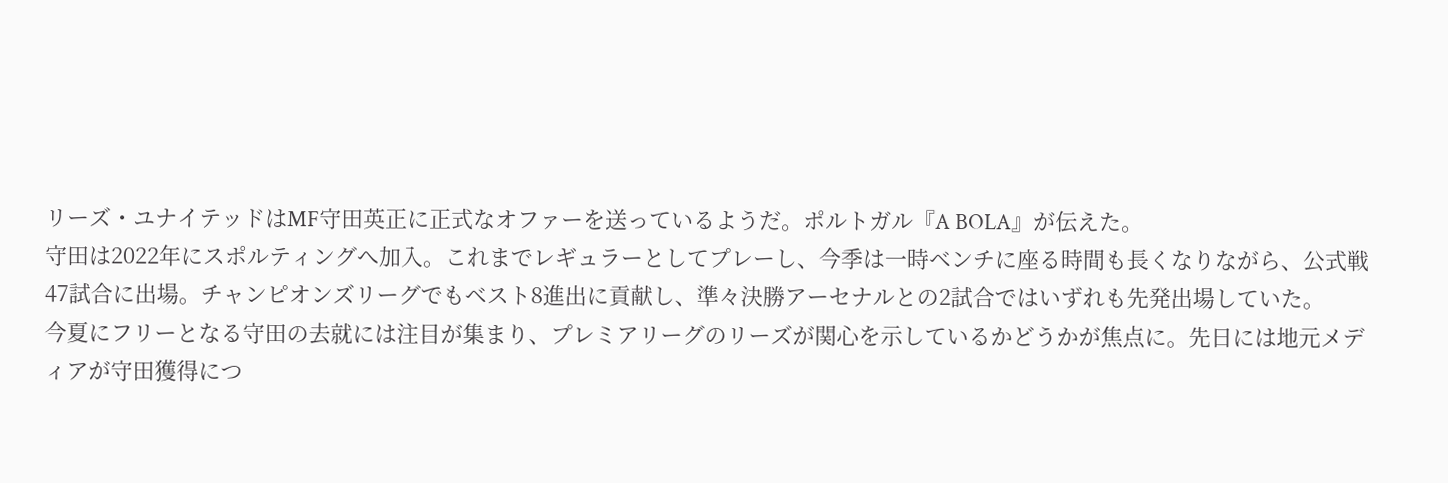リーズ・ユナイテッドはMF守田英正に正式なオファーを送っているようだ。ポルトガル『A BOLA』が伝えた。
守田は2022年にスポルティングへ加入。これまでレギュラーとしてプレーし、今季は一時ベンチに座る時間も長くなりながら、公式戦47試合に出場。チャンピオンズリーグでもベスト8進出に貢献し、準々決勝アーセナルとの2試合ではいずれも先発出場していた。
今夏にフリーとなる守田の去就には注目が集まり、プレミアリーグのリーズが関心を示しているかどうかが焦点に。先日には地元メディアが守田獲得につ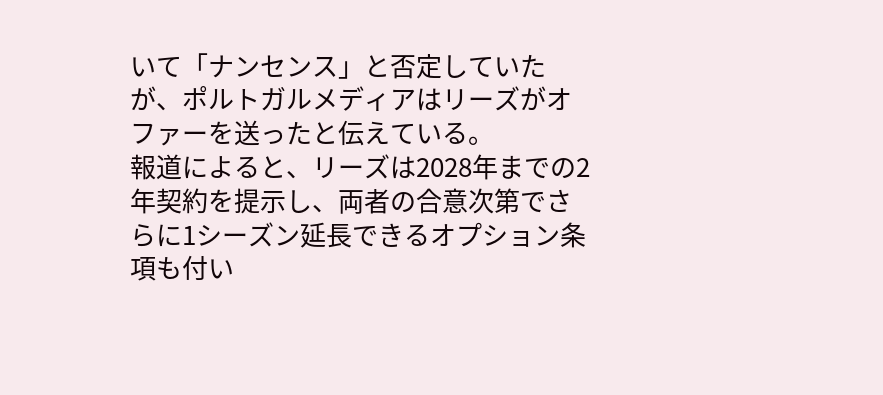いて「ナンセンス」と否定していたが、ポルトガルメディアはリーズがオファーを送ったと伝えている。
報道によると、リーズは2028年までの2年契約を提示し、両者の合意次第でさらに1シーズン延長できるオプション条項も付い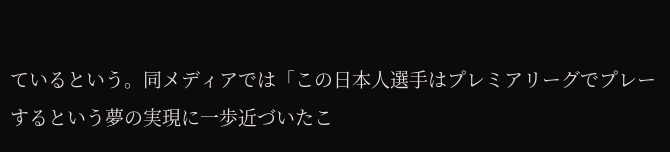ているという。同メディアでは「この日本人選手はプレミアリーグでプレーするという夢の実現に一歩近づいたこ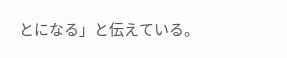とになる」と伝えている。